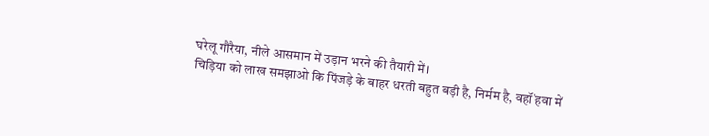घरेलू गौरैया, नीले आसमान में उड़ान भरने की तैयारी में।
चिड़िया को लाख समझाओ कि पिंजड़े के बाहर धरती बहुत बड़ी है, निर्मम है, वहॉं हवा में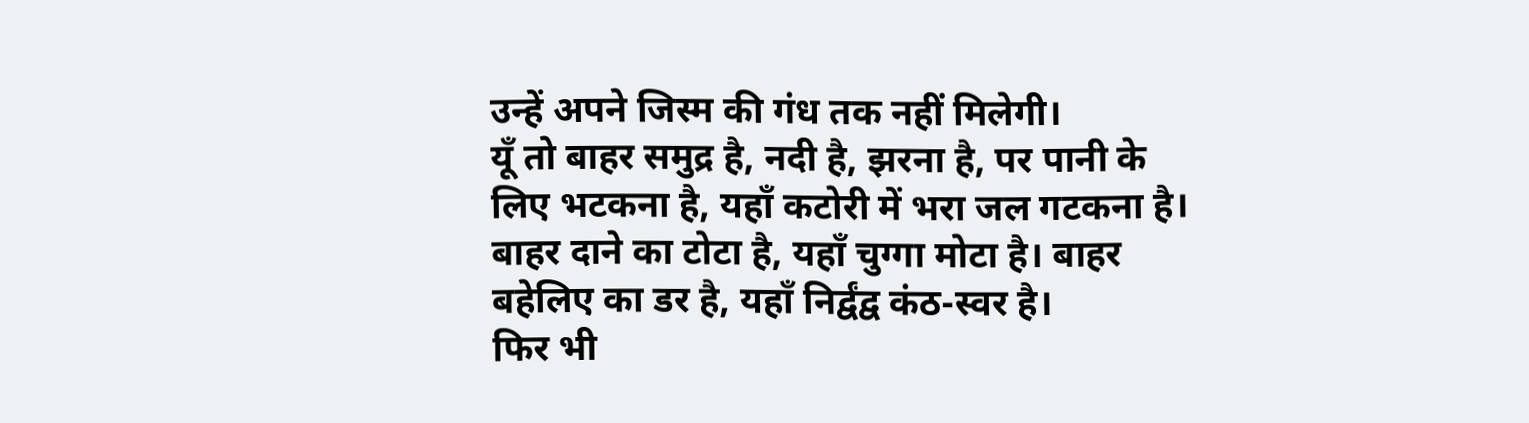उन्हें अपने जिस्म की गंध तक नहीं मिलेगी।
यूँ तो बाहर समुद्र है, नदी है, झरना है, पर पानी के लिए भटकना है, यहॉं कटोरी में भरा जल गटकना है।
बाहर दाने का टोटा है, यहॉं चुग्गा मोटा है। बाहर बहेलिए का डर है, यहॉं निर्द्वंद्व कंठ-स्वर है।
फिर भी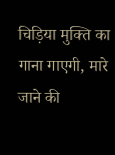चिड़िया मुक्ति का गाना गाएगी, मारे जाने की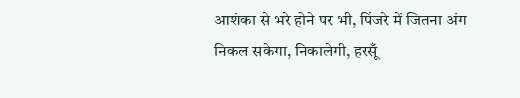आशंका से भरे होने पर भी, पिंजरे में जितना अंग निकल सकेगा, निकालेगी, हरसूँ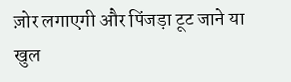ज़ोर लगाएगी और पिंजड़ा टूट जाने या खुल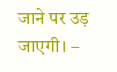जाने पर उड़ जाएगी। –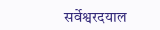सर्वेश्वरदयाल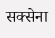सक्सेना